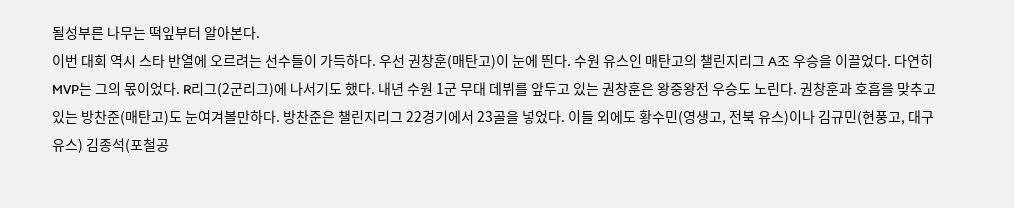될성부른 나무는 떡잎부터 알아본다.
이번 대회 역시 스타 반열에 오르려는 선수들이 가득하다. 우선 권창훈(매탄고)이 눈에 띈다. 수원 유스인 매탄고의 챌린지리그 A조 우승을 이끌었다. 다연히 MVP는 그의 몫이었다. R리그(2군리그)에 나서기도 했다. 내년 수원 1군 무대 데뷔를 앞두고 있는 권창훈은 왕중왕전 우승도 노린다. 권창훈과 호흡을 맞추고 있는 방찬준(매탄고)도 눈여겨볼만하다. 방찬준은 챌린지리그 22경기에서 23골을 넣었다. 이들 외에도 황수민(영생고, 전북 유스)이나 김규민(현풍고, 대구 유스) 김종석(포철공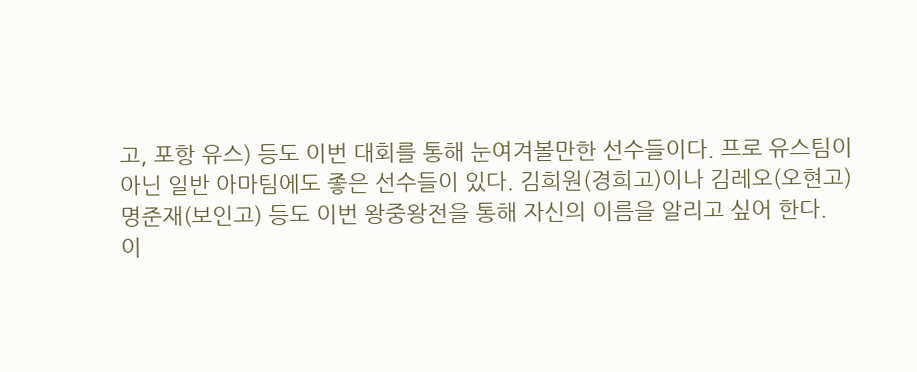고, 포항 유스) 등도 이번 대회를 통해 눈여겨볼만한 선수들이다. 프로 유스팀이 아닌 일반 아마팀에도 좋은 선수들이 있다. 김희원(경희고)이나 김레오(오현고) 명준재(보인고) 등도 이번 왕중왕전을 통해 자신의 이름을 알리고 싶어 한다.
이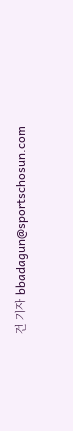건 기자 bbadagun@sportschosun.com